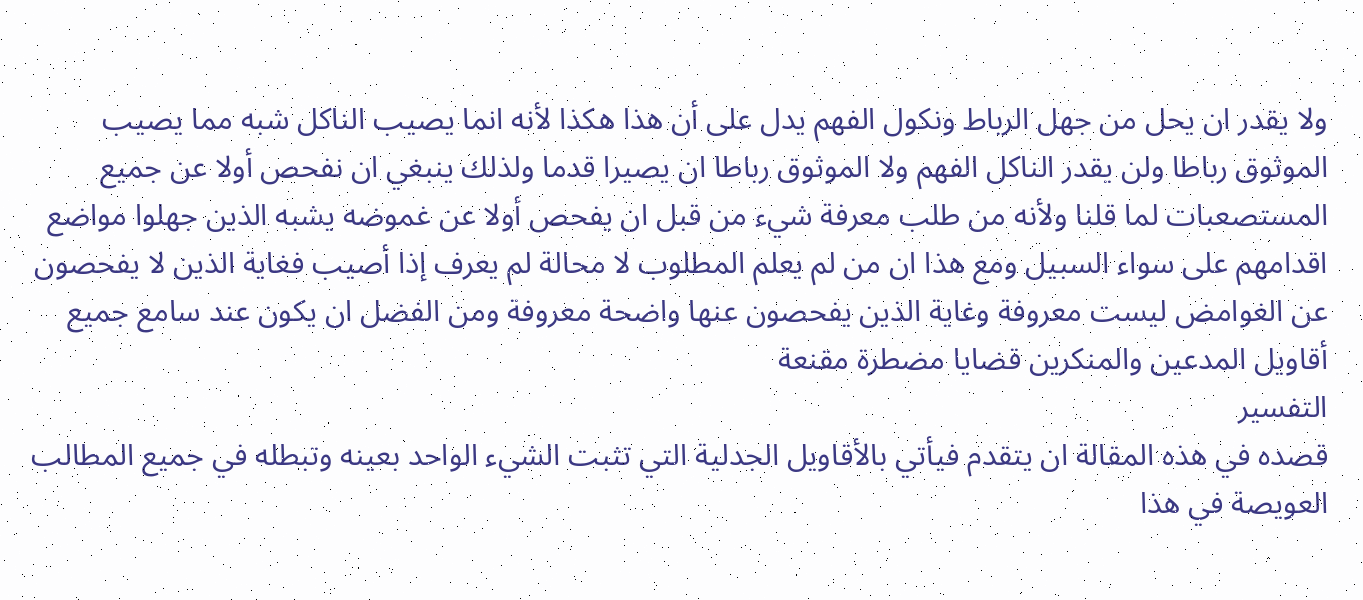ولا يقدر ان يحل من جهل الرباط ونكول الفهم يدل على أن هذا هكذا لأنه انما يصيب الناكل شبه مما يصيب الموثوق رباطا ولن يقدر الناكل الفهم ولا الموثوق رباطا ان يصيرا قدما ولذلك ينبغي ان نفحص أولا عن جميع المستصعبات لما قلنا ولأنه من طلب معرفة شيء من قبل ان يفحص أولا عن غموضه يشبه الذين جهلوا مواضع اقدامهم على سواء السبيل ومع هذا ان من لم يعلم المطلوب لا محالة لم يعرف إذا أصيب فغاية الذين لا يفحصون عن الغوامض ليست معروفة وغاية الذين يفحصون عنها واضحة معروفة ومن الفضل ان يكون عند سامع جميع أقاويل المدعين والمنكرين قضايا مضطرة مقنعة
التفسير
قصده في هذه المقالة ان يتقدم فيأتي بالأقاويل الجدلية التي تثبت الشيء الواحد بعينه وتبطله في جميع المطالب العويصة في هذا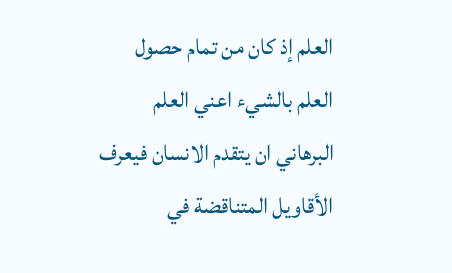العلم إذ كان من تمام حصول العلم بالشيء اعني العلم البرهاني ان يتقدم الانسان فيعرف الأقاويل المتناقضة في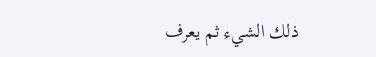ذلك الشيء ثم يعرف